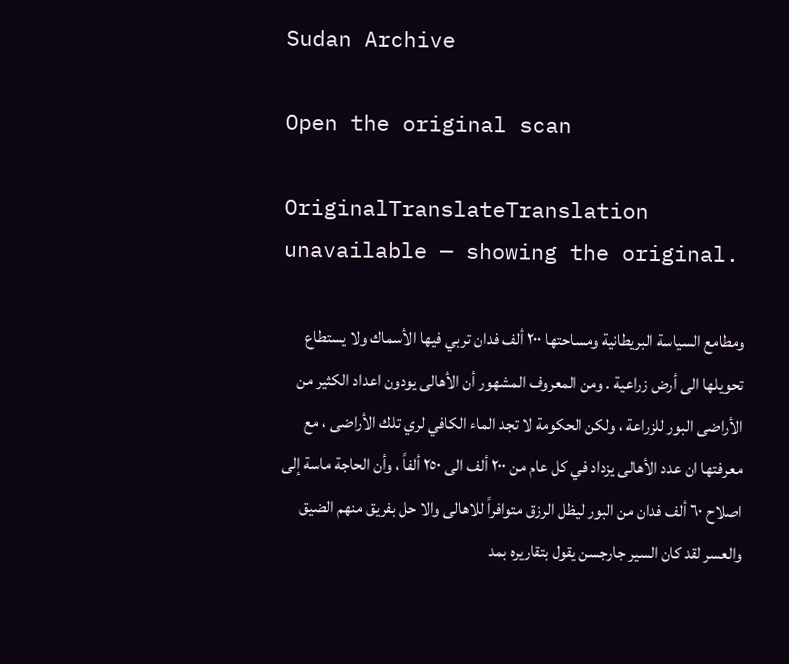Sudan Archive

Open the original scan

OriginalTranslateTranslation unavailable — showing the original.

ومطامع السياسة البريطانية ومساحتها ۲۰۰ ألف فدان تربي فيها الأسماك ولا يستطاع تحويلها الى أرض زراعية . ومن المعروف المشهور أن الأهالى يودون اعداد الكثير من الأراضى البور للزراعة ، ولكن الحكومة لا تجد الماء الكافي لري تلك الأراضى ، مع معرفتها ان عدد الأهالى يزداد في كل عام من ٢٠٠ ألف الى ٢٥٠ ألفاً ، وأن الحاجة ماسة إلى اصلاح ٦٠ ألف فدان من البور ليظل الرزق متوافراً للاهالى والا حل بفريق منهم الضيق والعسر لقد كان السير جارجسن يقول بتقاريره بمد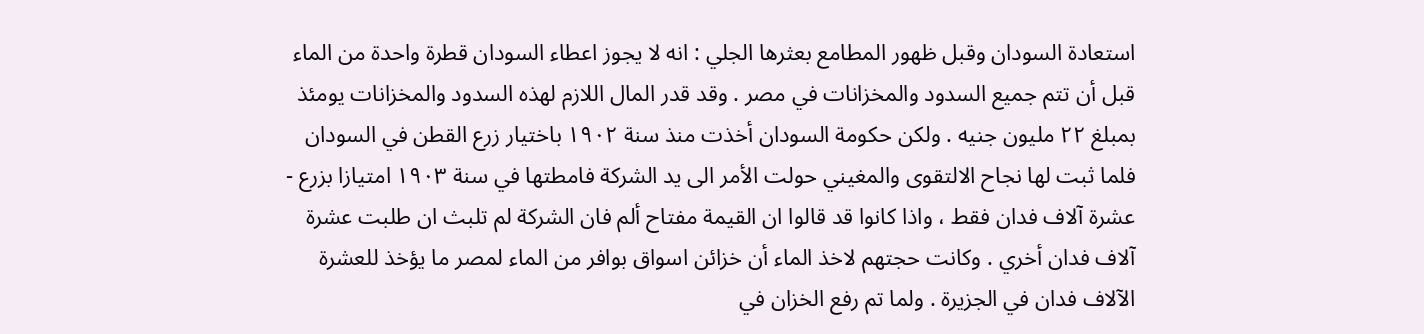استعادة السودان وقبل ظهور المطامع بعثرها الجلي : انه لا يجوز اعطاء السودان قطرة واحدة من الماء قبل أن تتم جميع السدود والمخزانات في مصر . وقد قدر المال اللازم لهذه السدود والمخزانات يومئذ بمبلغ ٢٢ مليون جنيه . ولكن حكومة السودان أخذت منذ سنة ۱۹۰۲ باختيار زرع القطن في السودان فلما ثبت لها نجاح الالتقوى والمغيني حولت الأمر الى يد الشركة فامطتها في سنة ١٩٠٣ امتيازا بزرع - عشرة آلاف فدان فقط ، واذا كانوا قد قالوا ان القيمة مفتاح ألم فان الشركة لم تلبث ان طلبت عشرة آلاف فدان أخري . وكانت حجتهم لاخذ الماء أن خزائن اسواق بوافر من الماء لمصر ما يؤخذ للعشرة الآلاف فدان في الجزيرة . ولما تم رفع الخزان في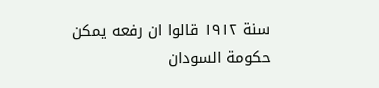سنة ١٩١٢ قالوا ان رفعه يمكن حكومة السودان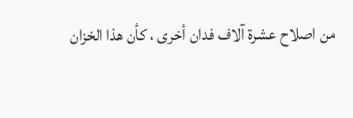من اصلاح عشرة آلاف فدان أخرى ، كأن هذا الخزان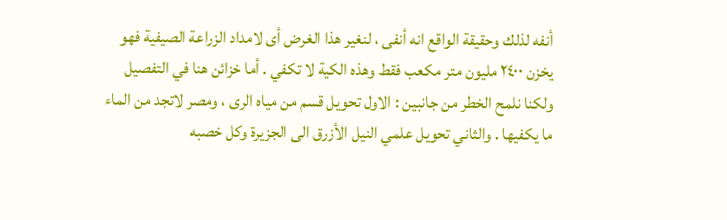أنفه لذلك وحقيقة الواقع انه أنفى ، لنغير هذا الغرض أى لامداد الزراعة الصيفية فهو يخزن ٢٤٠٠ مليون متر مكعب فقط وهذه الكية لا تكفي . أما خزائن هنا في التفصيل ولكنا نلمح الخطر من جانبين : الاول تحويل قسم من مياه الرى ، ومصر لاتجد من الماء ما يكفيها . والثاني تحويل علمي النيل الأزرق الى الجزيرة وكل خصبه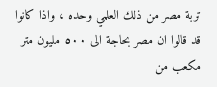تربة مصر من ذلك العلمي وحده ، واذا كانوا قد قالوا ان مصر بحاجة الى ٥٠٠ مليون متر مكعب من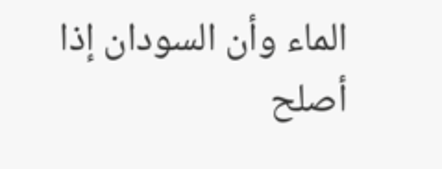الماء وأن السودان إذا أصلح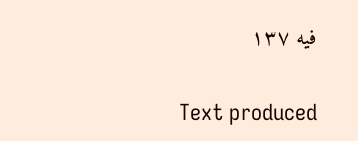فيه ۱۳۷

Text produced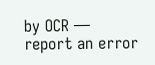by OCR — report an error